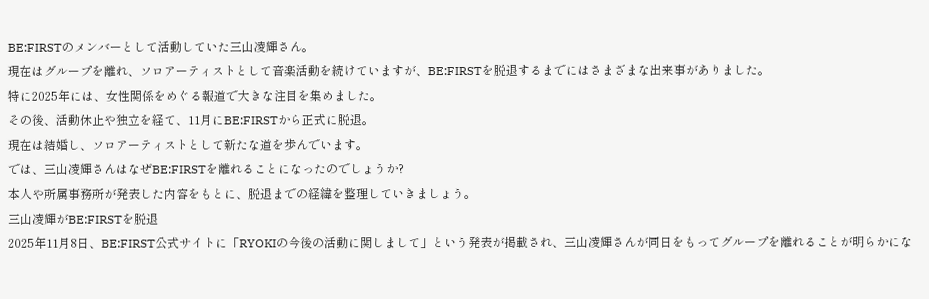BE:FIRSTのメンバーとして活動していた三山凌輝さん。
現在はグループを離れ、ソロアーティストとして音楽活動を続けていますが、BE:FIRSTを脱退するまでにはさまざまな出来事がありました。
特に2025年には、女性関係をめぐる報道で大きな注目を集めました。
その後、活動休止や独立を経て、11月にBE:FIRSTから正式に脱退。
現在は結婚し、ソロアーティストとして新たな道を歩んでいます。
では、三山凌輝さんはなぜBE:FIRSTを離れることになったのでしょうか?
本人や所属事務所が発表した内容をもとに、脱退までの経緯を整理していきましょう。
三山凌輝がBE:FIRSTを脱退
2025年11月8日、BE:FIRST公式サイトに「RYOKIの今後の活動に関しまして」という発表が掲載され、三山凌輝さんが同日をもってグループを離れることが明らかにな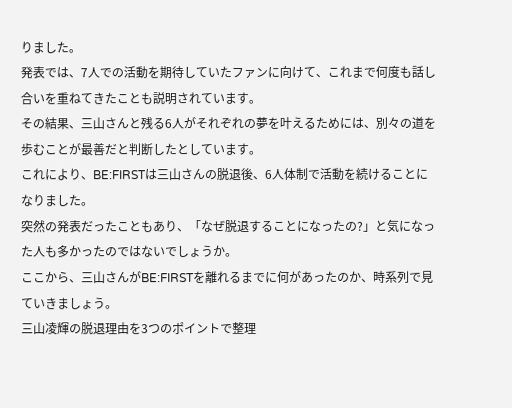りました。
発表では、7人での活動を期待していたファンに向けて、これまで何度も話し合いを重ねてきたことも説明されています。
その結果、三山さんと残る6人がそれぞれの夢を叶えるためには、別々の道を歩むことが最善だと判断したとしています。
これにより、BE:FIRSTは三山さんの脱退後、6人体制で活動を続けることになりました。
突然の発表だったこともあり、「なぜ脱退することになったの?」と気になった人も多かったのではないでしょうか。
ここから、三山さんがBE:FIRSTを離れるまでに何があったのか、時系列で見ていきましょう。
三山凌輝の脱退理由を3つのポイントで整理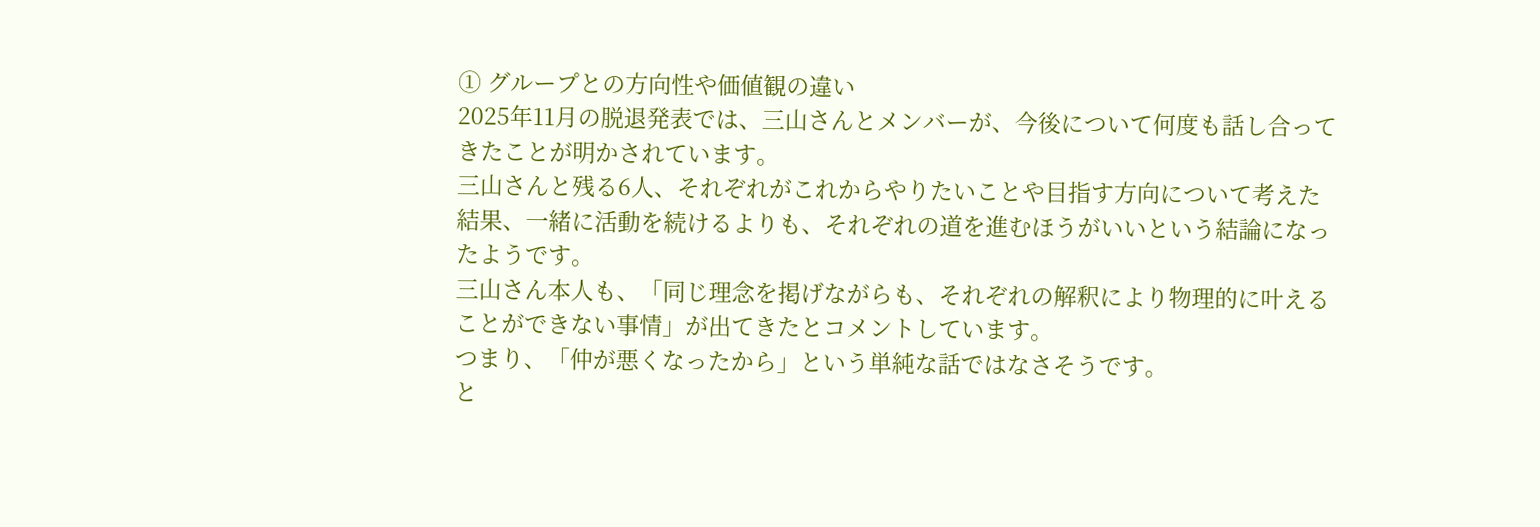① グループとの方向性や価値観の違い
2025年11月の脱退発表では、三山さんとメンバーが、今後について何度も話し合ってきたことが明かされています。
三山さんと残る6人、それぞれがこれからやりたいことや目指す方向について考えた結果、一緒に活動を続けるよりも、それぞれの道を進むほうがいいという結論になったようです。
三山さん本人も、「同じ理念を掲げながらも、それぞれの解釈により物理的に叶えることができない事情」が出てきたとコメントしています。
つまり、「仲が悪くなったから」という単純な話ではなさそうです。
と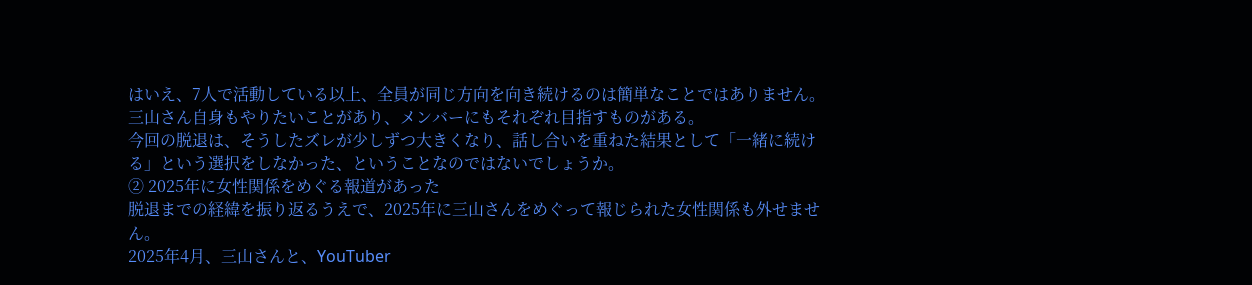はいえ、7人で活動している以上、全員が同じ方向を向き続けるのは簡単なことではありません。
三山さん自身もやりたいことがあり、メンバーにもそれぞれ目指すものがある。
今回の脱退は、そうしたズレが少しずつ大きくなり、話し合いを重ねた結果として「一緒に続ける」という選択をしなかった、ということなのではないでしょうか。
② 2025年に女性関係をめぐる報道があった
脱退までの経緯を振り返るうえで、2025年に三山さんをめぐって報じられた女性関係も外せません。
2025年4月、三山さんと、YouTuber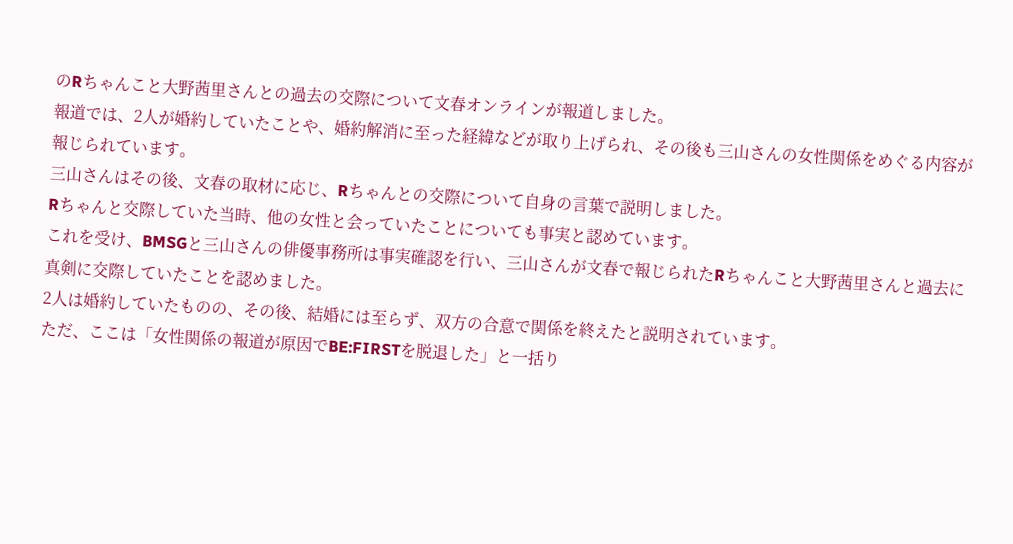のRちゃんこと大野茜里さんとの過去の交際について文春オンラインが報道しました。
報道では、2人が婚約していたことや、婚約解消に至った経緯などが取り上げられ、その後も三山さんの女性関係をめぐる内容が報じられています。
三山さんはその後、文春の取材に応じ、Rちゃんとの交際について自身の言葉で説明しました。
Rちゃんと交際していた当時、他の女性と会っていたことについても事実と認めています。
これを受け、BMSGと三山さんの俳優事務所は事実確認を行い、三山さんが文春で報じられたRちゃんこと大野茜里さんと過去に真剣に交際していたことを認めました。
2人は婚約していたものの、その後、結婚には至らず、双方の合意で関係を終えたと説明されています。
ただ、ここは「女性関係の報道が原因でBE:FIRSTを脱退した」と一括り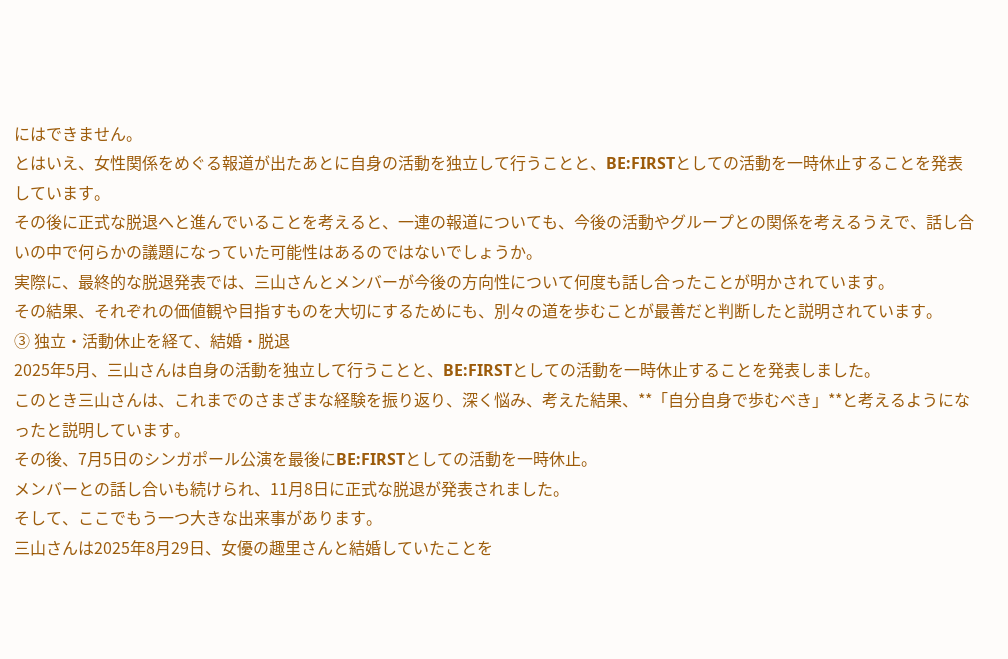にはできません。
とはいえ、女性関係をめぐる報道が出たあとに自身の活動を独立して行うことと、BE:FIRSTとしての活動を一時休止することを発表しています。
その後に正式な脱退へと進んでいることを考えると、一連の報道についても、今後の活動やグループとの関係を考えるうえで、話し合いの中で何らかの議題になっていた可能性はあるのではないでしょうか。
実際に、最終的な脱退発表では、三山さんとメンバーが今後の方向性について何度も話し合ったことが明かされています。
その結果、それぞれの価値観や目指すものを大切にするためにも、別々の道を歩むことが最善だと判断したと説明されています。
③ 独立・活動休止を経て、結婚・脱退
2025年5月、三山さんは自身の活動を独立して行うことと、BE:FIRSTとしての活動を一時休止することを発表しました。
このとき三山さんは、これまでのさまざまな経験を振り返り、深く悩み、考えた結果、**「自分自身で歩むべき」**と考えるようになったと説明しています。
その後、7月5日のシンガポール公演を最後にBE:FIRSTとしての活動を一時休止。
メンバーとの話し合いも続けられ、11月8日に正式な脱退が発表されました。
そして、ここでもう一つ大きな出来事があります。
三山さんは2025年8月29日、女優の趣里さんと結婚していたことを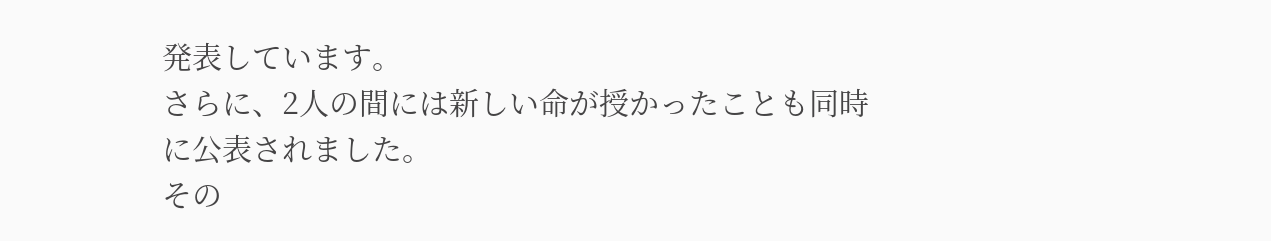発表しています。
さらに、2人の間には新しい命が授かったことも同時に公表されました。
その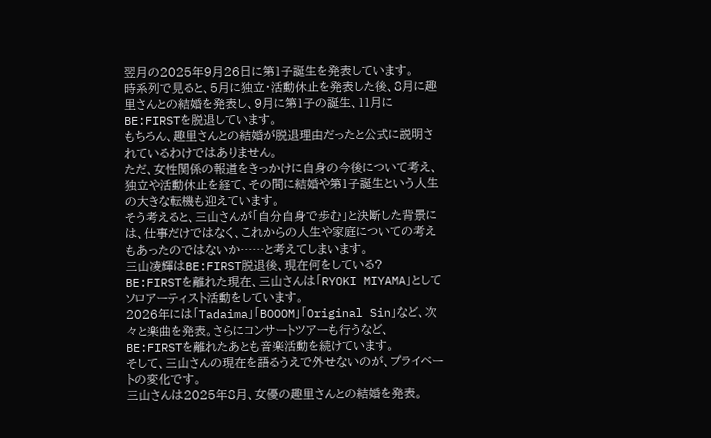翌月の2025年9月26日に第1子誕生を発表しています。
時系列で見ると、5月に独立・活動休止を発表した後、8月に趣里さんとの結婚を発表し、9月に第1子の誕生、11月にBE:FIRSTを脱退しています。
もちろん、趣里さんとの結婚が脱退理由だったと公式に説明されているわけではありません。
ただ、女性関係の報道をきっかけに自身の今後について考え、独立や活動休止を経て、その間に結婚や第1子誕生という人生の大きな転機も迎えています。
そう考えると、三山さんが「自分自身で歩む」と決断した背景には、仕事だけではなく、これからの人生や家庭についての考えもあったのではないか……と考えてしまいます。
三山凌輝はBE:FIRST脱退後、現在何をしている?
BE:FIRSTを離れた現在、三山さんは「RYOKI MIYAMA」としてソロアーティスト活動をしています。
2026年には「Tadaima」「BOOOM」「Original Sin」など、次々と楽曲を発表。さらにコンサートツアーも行うなど、BE:FIRSTを離れたあとも音楽活動を続けています。
そして、三山さんの現在を語るうえで外せないのが、プライベートの変化です。
三山さんは2025年8月、女優の趣里さんとの結婚を発表。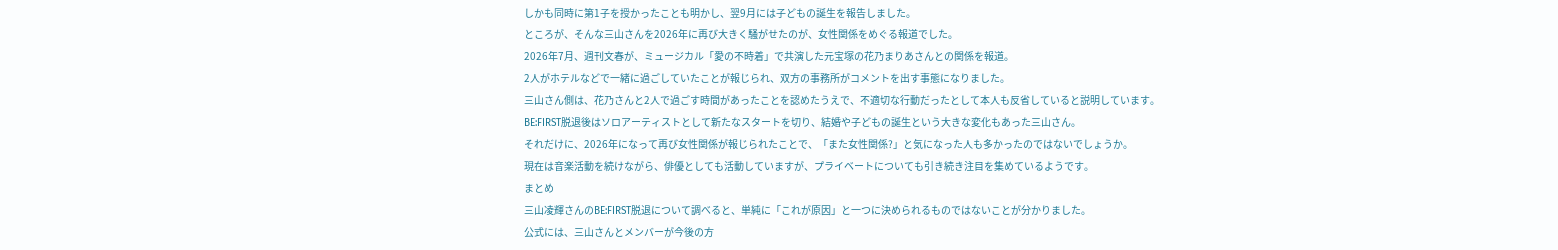しかも同時に第1子を授かったことも明かし、翌9月には子どもの誕生を報告しました。
ところが、そんな三山さんを2026年に再び大きく騒がせたのが、女性関係をめぐる報道でした。
2026年7月、週刊文春が、ミュージカル「愛の不時着」で共演した元宝塚の花乃まりあさんとの関係を報道。
2人がホテルなどで一緒に過ごしていたことが報じられ、双方の事務所がコメントを出す事態になりました。
三山さん側は、花乃さんと2人で過ごす時間があったことを認めたうえで、不適切な行動だったとして本人も反省していると説明しています。
BE:FIRST脱退後はソロアーティストとして新たなスタートを切り、結婚や子どもの誕生という大きな変化もあった三山さん。
それだけに、2026年になって再び女性関係が報じられたことで、「また女性関係?」と気になった人も多かったのではないでしょうか。
現在は音楽活動を続けながら、俳優としても活動していますが、プライベートについても引き続き注目を集めているようです。
まとめ
三山凌輝さんのBE:FIRST脱退について調べると、単純に「これが原因」と一つに決められるものではないことが分かりました。
公式には、三山さんとメンバーが今後の方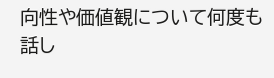向性や価値観について何度も話し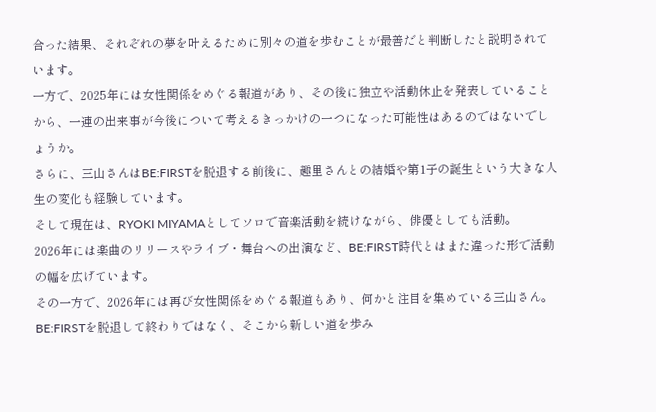合った結果、それぞれの夢を叶えるために別々の道を歩むことが最善だと判断したと説明されています。
一方で、2025年には女性関係をめぐる報道があり、その後に独立や活動休止を発表していることから、一連の出来事が今後について考えるきっかけの一つになった可能性はあるのではないでしょうか。
さらに、三山さんはBE:FIRSTを脱退する前後に、趣里さんとの結婚や第1子の誕生という大きな人生の変化も経験しています。
そして現在は、RYOKI MIYAMAとしてソロで音楽活動を続けながら、俳優としても活動。
2026年には楽曲のリリースやライブ・舞台への出演など、BE:FIRST時代とはまた違った形で活動の幅を広げています。
その一方で、2026年には再び女性関係をめぐる報道もあり、何かと注目を集めている三山さん。
BE:FIRSTを脱退して終わりではなく、そこから新しい道を歩み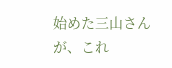始めた三山さんが、これ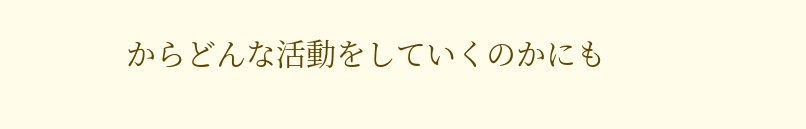からどんな活動をしていくのかにも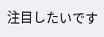注目したいです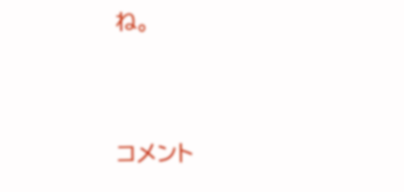ね。


コメント